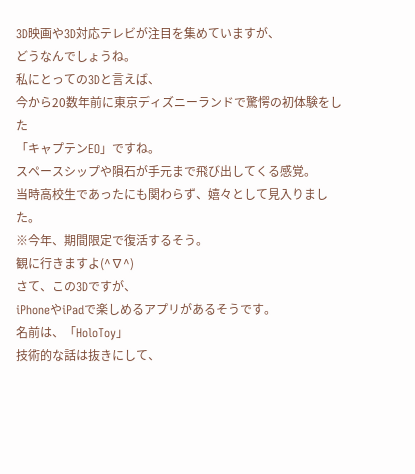3D映画や3D対応テレビが注目を集めていますが、
どうなんでしょうね。
私にとっての3Dと言えば、
今から20数年前に東京ディズニーランドで驚愕の初体験をした
「キャプテンEO」ですね。
スペースシップや隕石が手元まで飛び出してくる感覚。
当時高校生であったにも関わらず、嬉々として見入りました。
※今年、期間限定で復活するそう。
観に行きますよ(^∇^)
さて、この3Dですが、
iPhoneやiPadで楽しめるアプリがあるそうです。
名前は、「HoloToy」
技術的な話は抜きにして、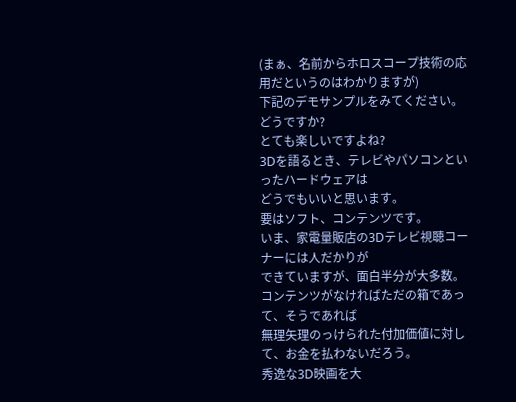(まぁ、名前からホロスコープ技術の応用だというのはわかりますが)
下記のデモサンプルをみてください。
どうですか?
とても楽しいですよね?
3Dを語るとき、テレビやパソコンといったハードウェアは
どうでもいいと思います。
要はソフト、コンテンツです。
いま、家電量販店の3Dテレビ視聴コーナーには人だかりが
できていますが、面白半分が大多数。
コンテンツがなければただの箱であって、そうであれば
無理矢理のっけられた付加価値に対して、お金を払わないだろう。
秀逸な3D映画を大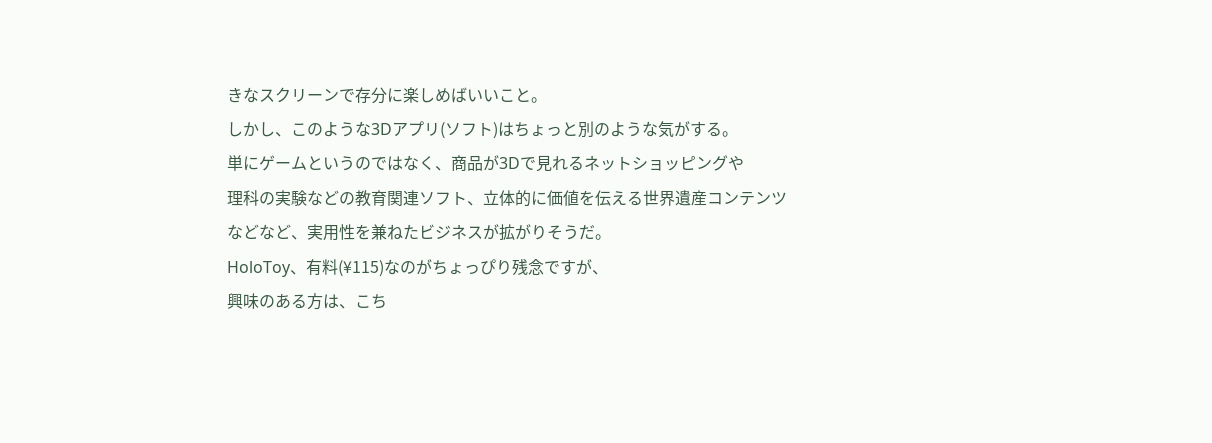きなスクリーンで存分に楽しめばいいこと。
しかし、このような3Dアプリ(ソフト)はちょっと別のような気がする。
単にゲームというのではなく、商品が3Dで見れるネットショッピングや
理科の実験などの教育関連ソフト、立体的に価値を伝える世界遺産コンテンツ
などなど、実用性を兼ねたビジネスが拡がりそうだ。
HoloToy、有料(¥115)なのがちょっぴり残念ですが、
興味のある方は、こち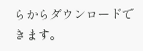らからダウンロードできます。